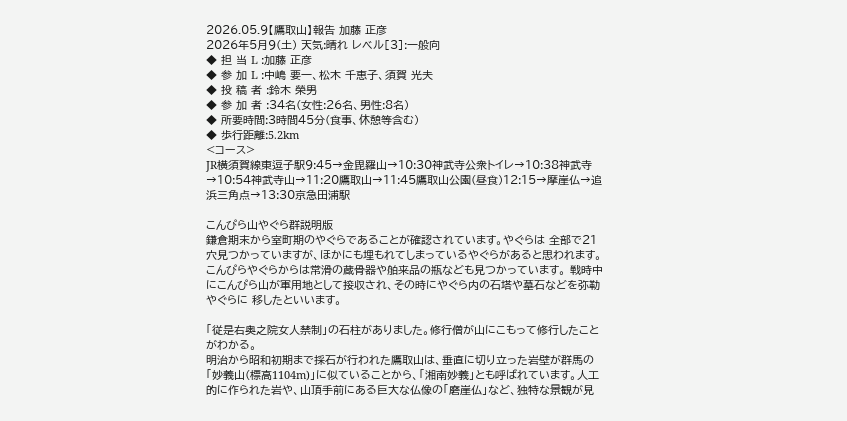2026.05.9【鷹取山】報告 加藤 正彦
2026年5月9(土) 天気:晴れ レベル[3]:一般向
◆ 担 当 L :加藤 正彦
◆ 参 加 L :中嶋 要一、松木 千恵子、須賀 光夫
◆ 投 稿 者 :鈴木 榮男
◆ 参 加 者 :34名(女性:26名、男性:8名)
◆ 所要時間:3時間45分(食事、休憩等含む)
◆ 歩行距離:5.2km
<コース>
JR横須賀線東逗子駅9:45→金毘羅山→10:30神武寺公衆トイレ→10:38神武寺→10:54神武寺山→11:20鷹取山→11:45鷹取山公園(昼食)12:15→摩崖仏→追浜三角点→13:30京急田浦駅

こんぴら山やぐら群説明版
鎌倉期末から室町期のやぐらであることが確認されています。やぐらは 全部で21穴見つかっていますが、ほかにも埋もれてしまっているやぐらがあると思われます。 こんぴらやぐらからは常滑の蔵骨器や舶来品の瓶なども見つかっています。 戦時中にこんぴら山が軍用地として接収され、その時にやぐら内の石塔や墓石などを弥勒やぐらに 移したといいます。

「従是右奥之院女人禁制」の石柱がありました。修行僧が山にこもって修行したことがわかる。
明治から昭和初期まで採石が行われた鷹取山は、垂直に切り立った岩壁が群馬の「妙義山(標高1104m)」に似ていることから、「湘南妙義」とも呼ばれています。人工的に作られた岩や、山頂手前にある巨大な仏像の「磨崖仏」など、独特な景観が見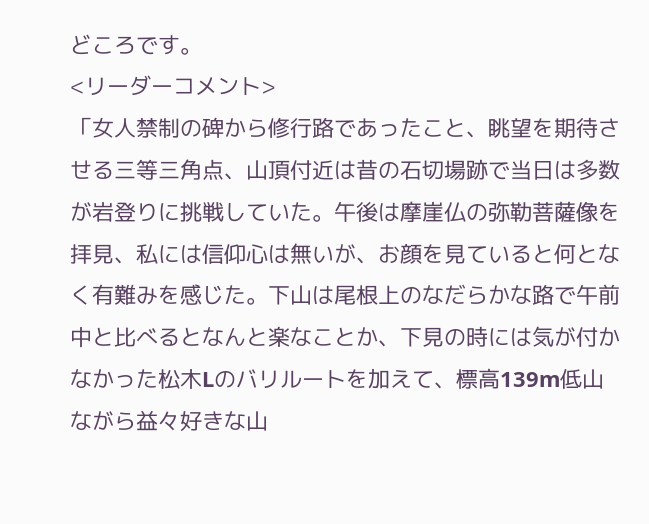どころです。
<リーダーコメント>
「女人禁制の碑から修行路であったこと、眺望を期待させる三等三角点、山頂付近は昔の石切場跡で当日は多数が岩登りに挑戦していた。午後は摩崖仏の弥勒菩薩像を拝見、私には信仰心は無いが、お顔を見ていると何となく有難みを感じた。下山は尾根上のなだらかな路で午前中と比べるとなんと楽なことか、下見の時には気が付かなかった松木Lのバリルートを加えて、標高139m低山ながら益々好きな山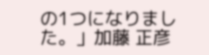の1つになりました。」加藤 正彦